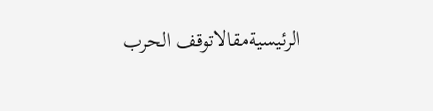الرئيسيةمقالاتوقف الحرب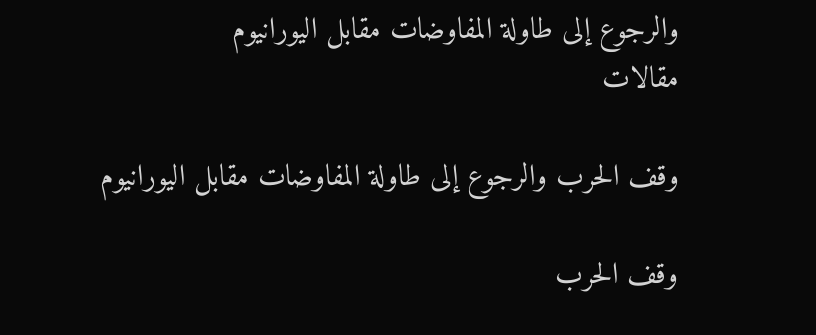والرجوع إلى طاولة المفاوضات مقابل اليورانيوم
مقالات

وقف الحرب والرجوع إلى طاولة المفاوضات مقابل اليورانيوم

وقف الحرب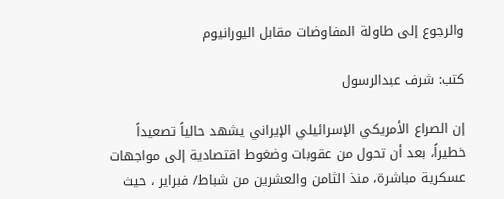والرجوع إلى طاولة المفاوضات مقابل اليورانيوم

كتب: شرف عبدالرسول

إن الصراع الأمريكي الإسرائيلي الإيراني يشهد حالياً تصعيداً خطيراً، بعد أن تحول من عقوبات وضغوط اقتصادية إلى مواجهات عسكرية مباشرة، منذ الثامن والعشرين من شباط/ فبراير ، حيث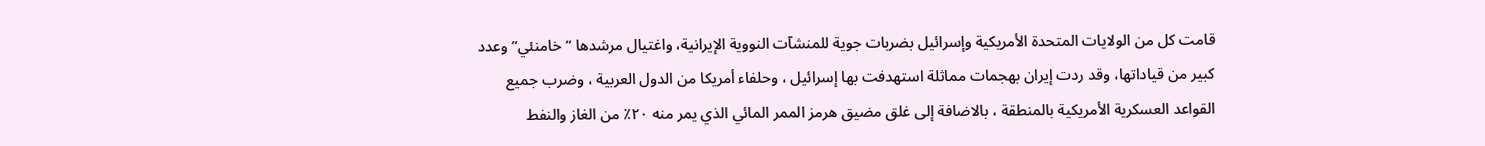قامت كل من الولايات المتحدة الأمريكية وإسرائيل بضربات جوية للمنشآت النووية الإيرانية، واغتيال مرشدها ” خامنئي” وعدد كبير من قياداتها، وقد ردت إيران بهجمات مماثلة استهدفت بها إسرائيل ، وحلفاء أمريكا من الدول العربية ، وضرب جميع القواعد العسكرية الأمريكية بالمنطقة ، بالاضافة إلى غلق مضيق هرمز الممر المائي الذي يمر منه ٢٠٪ من الغاز والنفط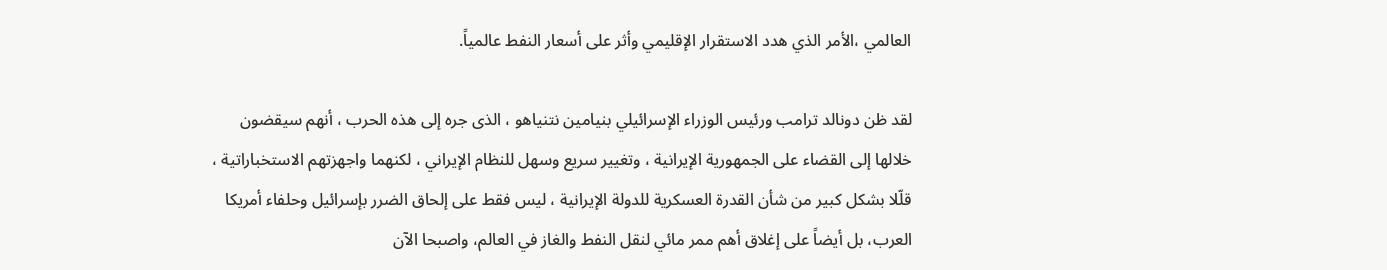العالمي ،الأمر الذي هدد الاستقرار الإقليمي وأثر على أسعار النفط عالمياً.

لقد ظن دونالد ترامب ورئيس الوزراء الإسرائيلي بنيامين نتنياهو ، الذى جره إلى هذه الحرب ، أنهم سيقضون خلالها إلى القضاء على الجمهورية الإيرانية ، وتغيير سريع وسهل للنظام الإيراني ، لكنهما واجهزتهم الاستخباراتية ، قلّلا بشكل كبير من شأن القدرة العسكرية للدولة الإيرانية ، ليس فقط على إلحاق الضرر بإسرائيل وحلفاء أمريكا العرب، بل أيضاً على إغلاق أهم ممر مائي لنقل النفط والغاز في العالم، واصبحا الآن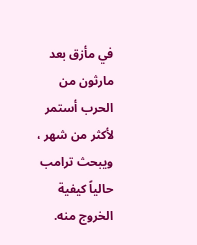في مأزق بعد مارثون من الحرب أستمر لأكثر من شهر ، ويبحث ترامب حالياً كيفية الخروج منه.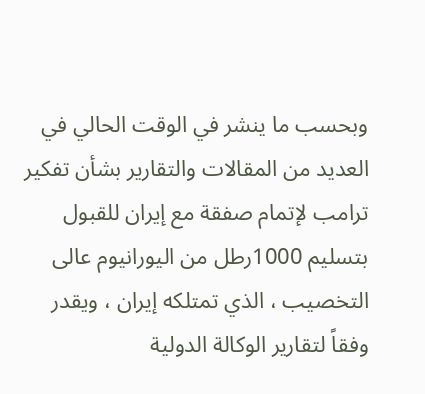وبحسب ما ينشر في الوقت الحالي في العديد من المقالات والتقارير بشأن تفكير ترامب لإتمام صفقة مع إيران للقبول بتسليم 1000رطل من اليورانيوم عالى التخصيب ، الذي تمتلكه إيران ، ويقدر وفقاً لتقارير الوكالة الدولية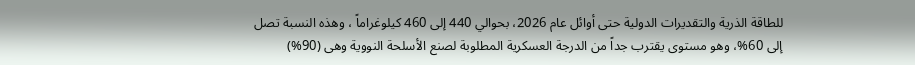للطاقة الذرية والتقديرات الدولية حتى أوائل عام 2026، بحوالي 440 إلى 460 كيلوغراماً ، وهذه النسبة تصل إلى 60%، وهو مستوى يقترب جداً من الدرجة العسكرية المطلوبة لصنع الأسلحة النووية وهى (90%)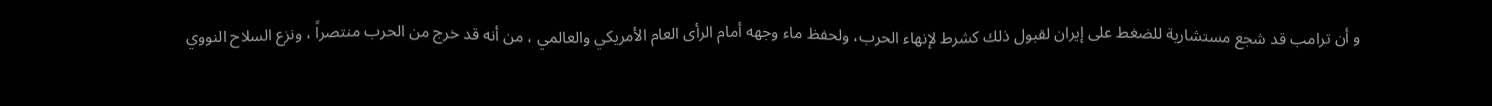و أن ترامب قد شجع مستشارية للضغط على إيران لقبول ذلك كشرط لإنهاء الحرب، ولحفظ ماء وجهه أمام الرأى العام الأمريكي والعالمي ، من أنه قد خرج من الحرب منتصراً ، ونزع السلاح النووي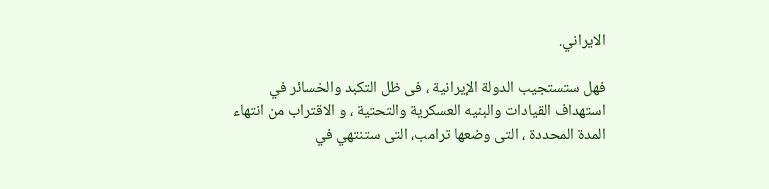الايراني.

فهل ستستجيب الدولة الإيرانية ، فى ظل التكبد والخسائر في استهداف القيادات والبنيه العسكرية والتحتية ، و الاقتراب من انتهاء المدة المحددة ، التى وضعها ترامب، التى ستنتهي في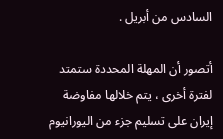السادس من أبريل .

أتصور أن المهلة المحددة ستمتد لفترة أخرى ، يتم خلالها مفاوضة إيران على تسليم جزء من اليورانيوم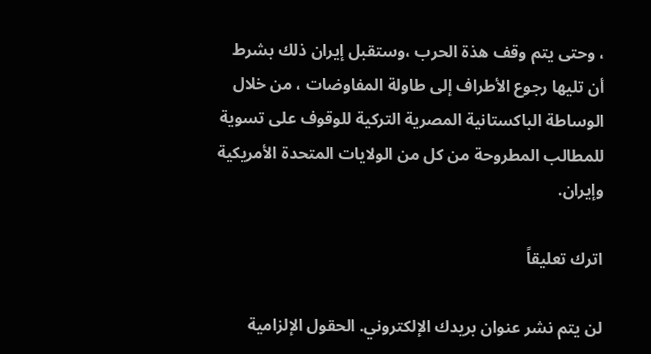، وحتى يتم وقف هذة الحرب ،وستقبل إيران ذلك بشرط أن تليها رجوع الأطراف إلى طاولة المفاوضات ، من خلال الوساطة الباكستانية المصرية التركية للوقوف على تسوية للمطالب المطروحة من كل من الولايات المتحدة الأمريكية وإيران.

اترك تعليقاً

لن يتم نشر عنوان بريدك الإلكتروني. الحقول الإلزامية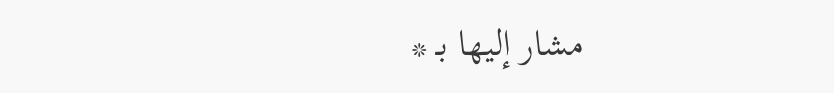مشار إليها بـ *